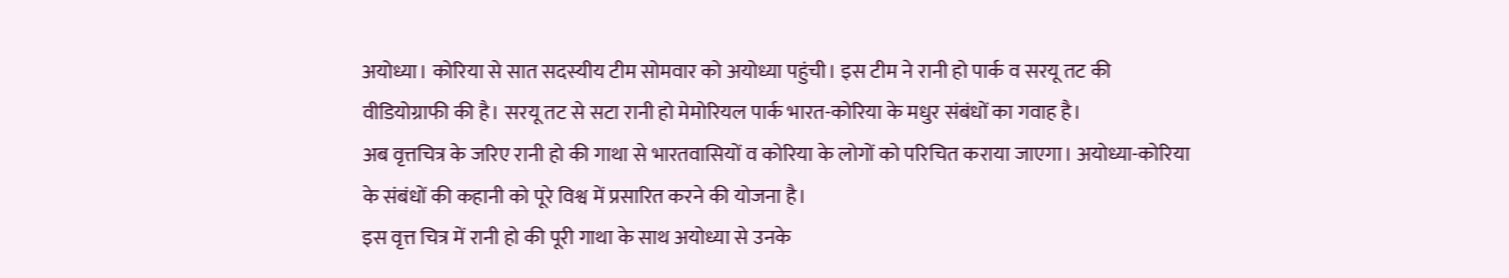अयोध्या। कोरिया से सात सदस्यीय टीम सोमवार को अयोध्या पहुंची। इस टीम ने रानी हो पार्क व सरयू तट की वीडियोग्राफी की है। सरयू तट से सटा रानी हो मेमोरियल पार्क भारत-कोरिया के मधुर संबंधों का गवाह है।
अब वृत्तचित्र के जरिए रानी हो की गाथा से भारतवासियों व कोरिया के लोगों को परिचित कराया जाएगा। अयोध्या-कोरिया के संबंधों की कहानी को पूरे विश्व में प्रसारित करने की योजना है।
इस वृत्त चित्र में रानी हो की पूरी गाथा के साथ अयोध्या से उनके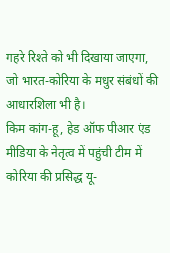गहरे रिश्ते को भी दिखाया जाएगा, जो भारत-कोरिया के मधुर संबंधों की आधारशिला भी है।
किम कांग-हू, हेड ऑफ पीआर एंड मीडिया के नेतृत्व में पहुंची टीम में कोरिया की प्रसिद्ध यू-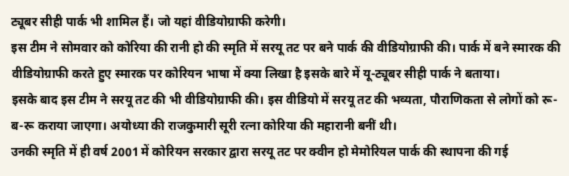ट्यूबर सीही पार्क भी शामिल हैं। जो यहां वीडियोग्राफी करेगी।
इस टीम ने सोमवार को कोरिया की रानी हो की स्मृति में सरयू तट पर बने पार्क की वीडियोग्राफी की। पार्क में बने स्मारक की वीडियोग्राफी करते हुए स्मारक पर कोरियन भाषा में क्या लिखा है इसके बारे में यू-ट्यूबर सीही पार्क ने बताया।
इसके बाद इस टीम ने सरयू तट की भी वीडियोग्राफी की। इस वीडियो में सरयू तट की भव्यता, पौराणिकता से लोगों को रू-ब-रू कराया जाएगा। अयोध्या की राजकुमारी सूरी रत्ना कोरिया की महारानी बनीं थी।
उनकी स्मृति में ही वर्ष 2001 में कोरियन सरकार द्वारा सरयू तट पर क्वीन हो मेमोरियल पार्क की स्थापना की गई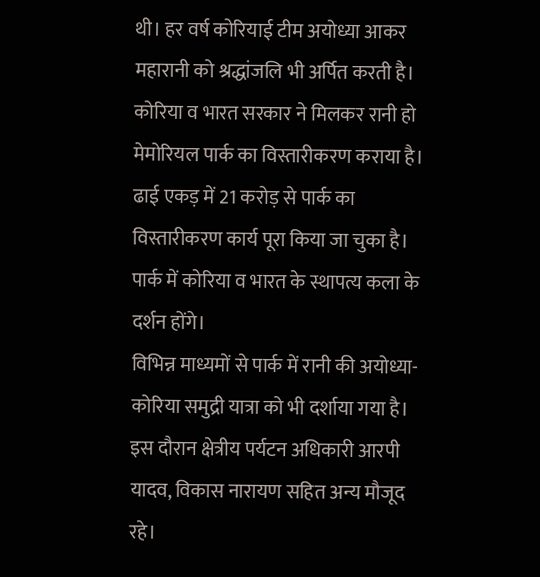थी। हर वर्ष कोरियाई टीम अयोध्या आकर महारानी को श्रद्धांजलि भी अर्पित करती है।
कोरिया व भारत सरकार ने मिलकर रानी हो मेमोरियल पार्क का विस्तारीकरण कराया है। ढाई एकड़ में 21 करोड़ से पार्क का विस्तारीकरण कार्य पूरा किया जा चुका है। पार्क में कोरिया व भारत के स्थापत्य कला के दर्शन होंगे।
विभिन्न माध्यमों से पार्क में रानी की अयोध्या-कोरिया समुद्री यात्रा को भी दर्शाया गया है। इस दौरान क्षेत्रीय पर्यटन अधिकारी आरपी यादव, विकास नारायण सहित अन्य मौजूद रहे।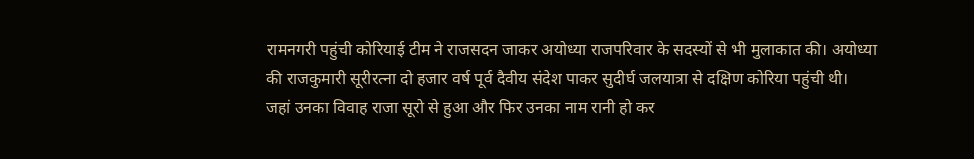रामनगरी पहुंची कोरियाई टीम ने राजसदन जाकर अयोध्या राजपरिवार के सदस्यों से भी मुलाकात की। अयोध्या की राजकुमारी सूरीरत्ना दो हजार वर्ष पूर्व दैवीय संदेश पाकर सुदीर्घ जलयात्रा से दक्षिण कोरिया पहुंची थी।
जहां उनका विवाह राजा सूरो से हुआ और फिर उनका नाम रानी हो कर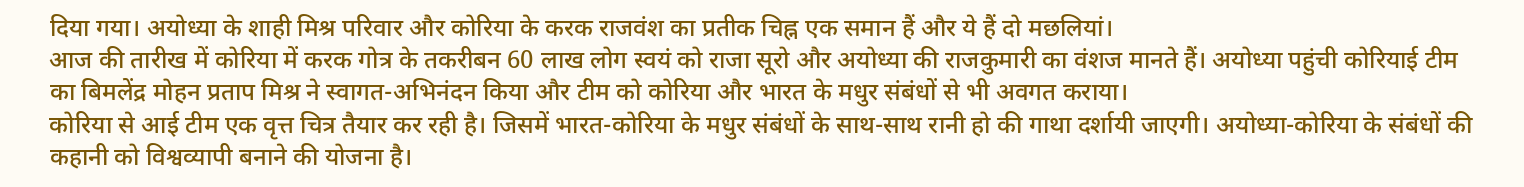दिया गया। अयोध्या के शाही मिश्र परिवार और कोरिया के करक राजवंश का प्रतीक चिह्न एक समान हैं और ये हैं दो मछलियां।
आज की तारीख में कोरिया में करक गोत्र के तकरीबन 60 लाख लोग स्वयं को राजा सूरो और अयोध्या की राजकुमारी का वंशज मानते हैं। अयोध्या पहुंची कोरियाई टीम का बिमलेंद्र मोहन प्रताप मिश्र ने स्वागत-अभिनंदन किया और टीम को कोरिया और भारत के मधुर संबंधों से भी अवगत कराया।
कोरिया से आई टीम एक वृत्त चित्र तैयार कर रही है। जिसमें भारत-कोरिया के मधुर संबंधों के साथ-साथ रानी हो की गाथा दर्शायी जाएगी। अयोध्या-कोरिया के संबंधों की कहानी को विश्वव्यापी बनाने की योजना है।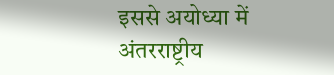इससे अयोध्या में अंतरराष्ट्रीय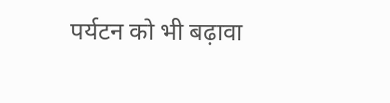पर्यटन को भी बढ़ावा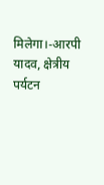मिलेगा।-आरपी यादव, क्षेत्रीय पर्यटन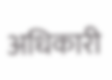अधिकारी